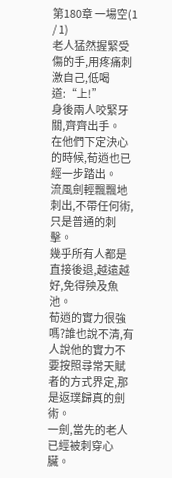第180章 一場空(1 / 1)
老人猛然握緊受傷的手,用疼痛刺激自己,低喝道:“上!”
身後兩人咬緊牙關,齊齊出手。
在他們下定決心的時候,荀逍也已經一步踏出。
流風劍輕飄飄地刺出,不帶任何術,只是普通的刺擊。
幾乎所有人都是直接後退,越遠越好,免得殃及魚池。
荀逍的實力很強嗎?誰也說不清,有人說他的實力不要按照尋常天賦者的方式界定,那是返璞歸真的劍術。
一劍,當先的老人已經被刺穿心臟。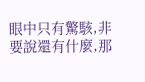眼中只有驚駭,非要說還有什麼,那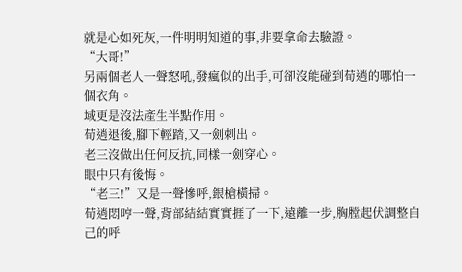就是心如死灰,一件明明知道的事,非要拿命去驗證。
“大哥!”
另兩個老人一聲怒吼,發瘋似的出手,可卻沒能碰到荀逍的哪怕一個衣角。
域更是沒法產生半點作用。
荀逍退後,腳下輕踏,又一劍刺出。
老三沒做出任何反抗,同樣一劍穿心。
眼中只有後悔。
“老三!”又是一聲慘呼,銀槍橫掃。
荀逍悶哼一聲,背部結結實實捱了一下,遠離一步,胸膛起伏調整自己的呼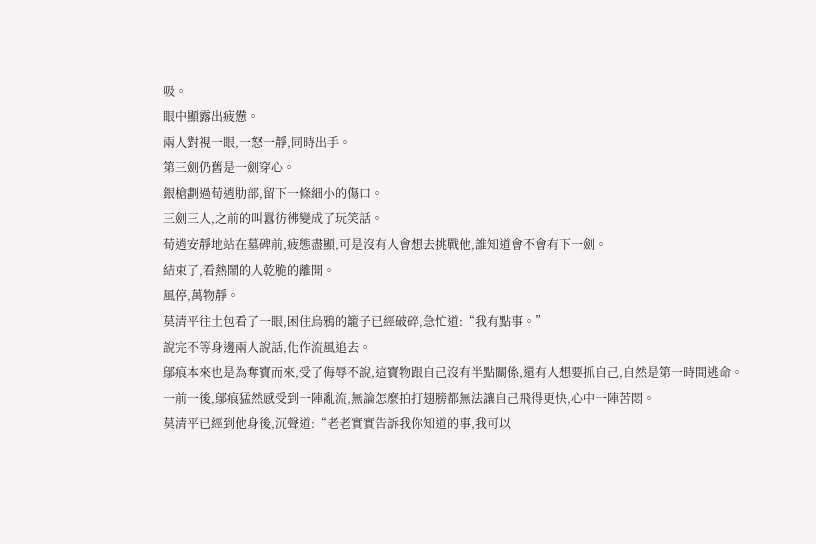吸。
眼中顯露出疲憊。
兩人對視一眼,一怒一靜,同時出手。
第三劍仍舊是一劍穿心。
銀槍劃過荀逍肋部,留下一條細小的傷口。
三劍三人,之前的叫囂彷彿變成了玩笑話。
荀逍安靜地站在墓碑前,疲態盡顯,可是沒有人會想去挑戰他,誰知道會不會有下一劍。
結束了,看熱鬧的人乾脆的離開。
風停,萬物靜。
莫清平往土包看了一眼,困住烏鴉的籠子已經破碎,急忙道:“我有點事。”
說完不等身邊兩人說話,化作流風追去。
鄔痕本來也是為奪寶而來,受了侮辱不說,這寶物跟自己沒有半點關係,還有人想要抓自己,自然是第一時間逃命。
一前一後,鄔痕猛然感受到一陣亂流,無論怎麼拍打翅膀都無法讓自己飛得更快,心中一陣苦悶。
莫清平已經到他身後,沉聲道:“老老實實告訴我你知道的事,我可以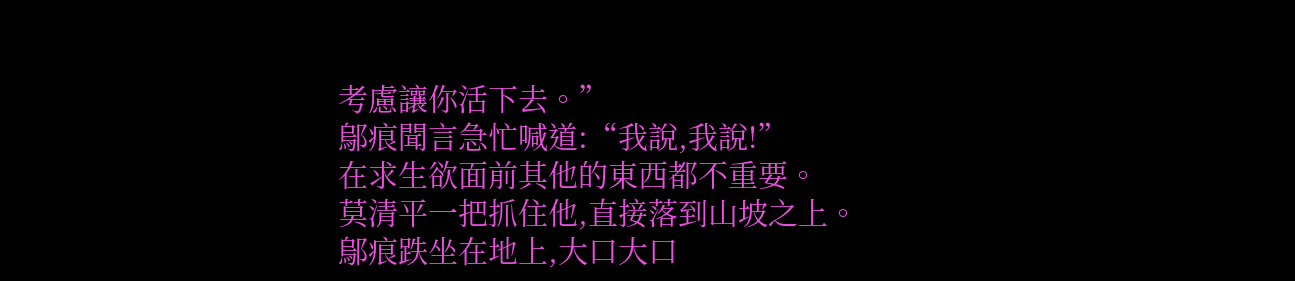考慮讓你活下去。”
鄔痕聞言急忙喊道:“我說,我說!”
在求生欲面前其他的東西都不重要。
莫清平一把抓住他,直接落到山坡之上。
鄔痕跌坐在地上,大口大口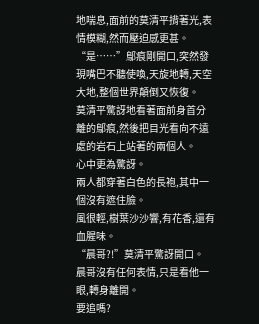地喘息,面前的莫清平揹著光,表情模糊,然而壓迫感更甚。
“是……”鄔痕剛開口,突然發現嘴巴不聽使喚,天旋地轉,天空大地,整個世界顛倒又恢復。
莫清平驚訝地看著面前身首分離的鄔痕,然後把目光看向不遠處的岩石上站著的兩個人。
心中更為驚訝。
兩人都穿著白色的長袍,其中一個沒有遮住臉。
風很輕,樹葉沙沙響,有花香,還有血腥味。
“晨哥?!”莫清平驚訝開口。
晨哥沒有任何表情,只是看他一眼,轉身離開。
要追嗎?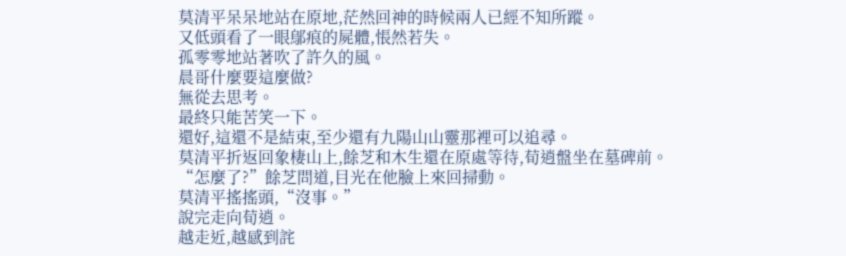莫清平呆呆地站在原地,茫然回神的時候兩人已經不知所蹤。
又低頭看了一眼鄔痕的屍體,悵然若失。
孤零零地站著吹了許久的風。
晨哥什麼要這麼做?
無從去思考。
最終只能苦笑一下。
還好,這還不是結束,至少還有九陽山山靈那裡可以追尋。
莫清平折返回象棲山上,餘芝和木生還在原處等待,荀逍盤坐在墓碑前。
“怎麼了?”餘芝問道,目光在他臉上來回掃動。
莫清平搖搖頭,“沒事。”
說完走向荀逍。
越走近,越感到詫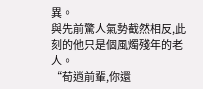異。
與先前驚人氣勢截然相反,此刻的他只是個風燭殘年的老人。
“荀逍前輩,你還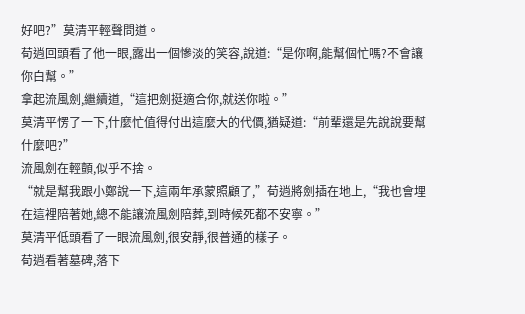好吧?”莫清平輕聲問道。
荀逍回頭看了他一眼,露出一個慘淡的笑容,說道:“是你啊,能幫個忙嗎?不會讓你白幫。”
拿起流風劍,繼續道,“這把劍挺適合你,就送你啦。”
莫清平愣了一下,什麼忙值得付出這麼大的代價,猶疑道:“前輩還是先說說要幫什麼吧?”
流風劍在輕顫,似乎不捨。
“就是幫我跟小鄭說一下,這兩年承蒙照顧了,”荀逍將劍插在地上,“我也會埋在這裡陪著她,總不能讓流風劍陪葬,到時候死都不安寧。”
莫清平低頭看了一眼流風劍,很安靜,很普通的樣子。
荀逍看著墓碑,落下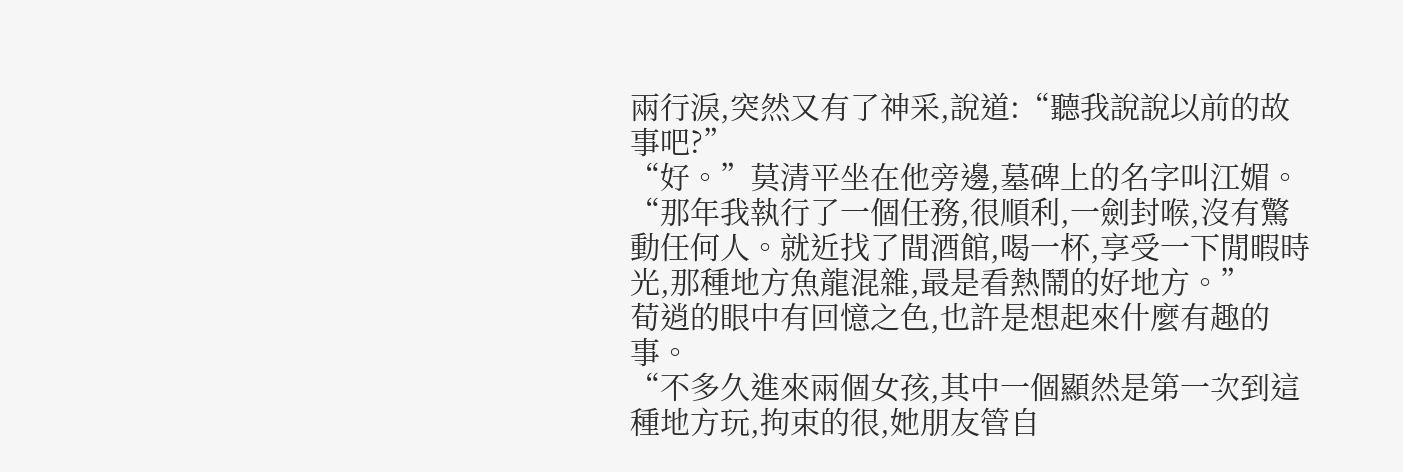兩行淚,突然又有了神采,說道:“聽我說說以前的故事吧?”
“好。”莫清平坐在他旁邊,墓碑上的名字叫江媚。
“那年我執行了一個任務,很順利,一劍封喉,沒有驚動任何人。就近找了間酒館,喝一杯,享受一下閒暇時光,那種地方魚龍混雜,最是看熱鬧的好地方。”
荀逍的眼中有回憶之色,也許是想起來什麼有趣的事。
“不多久進來兩個女孩,其中一個顯然是第一次到這種地方玩,拘束的很,她朋友管自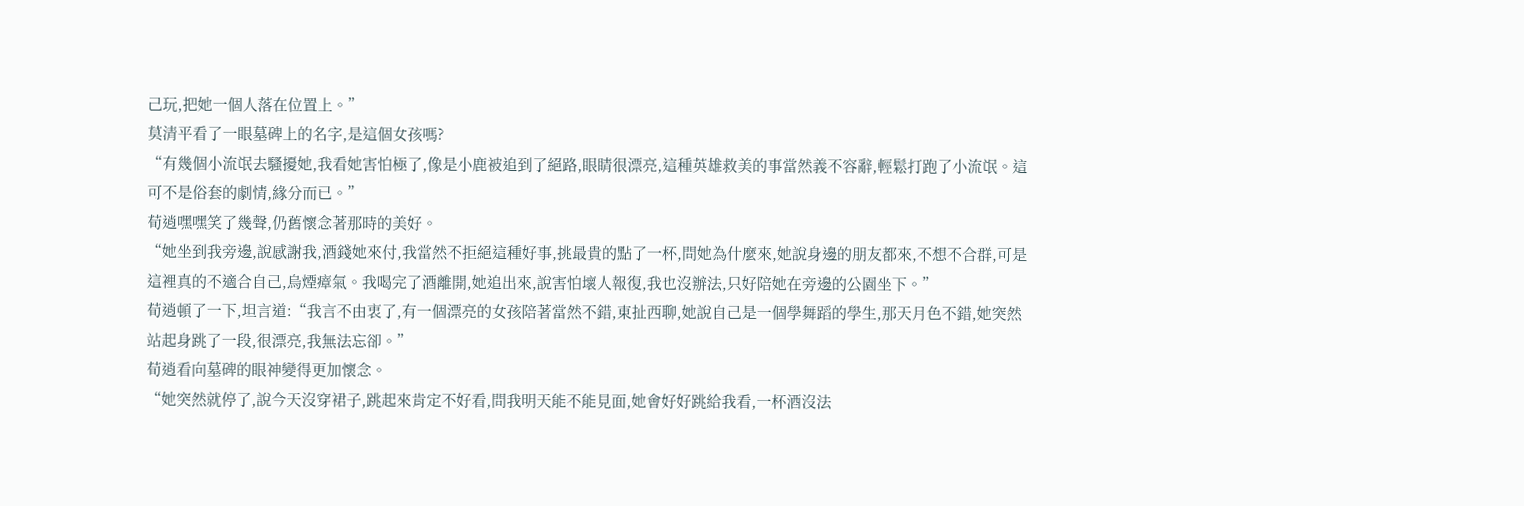己玩,把她一個人落在位置上。”
莫清平看了一眼墓碑上的名字,是這個女孩嗎?
“有幾個小流氓去騷擾她,我看她害怕極了,像是小鹿被追到了絕路,眼睛很漂亮,這種英雄救美的事當然義不容辭,輕鬆打跑了小流氓。這可不是俗套的劇情,緣分而已。”
荀逍嘿嘿笑了幾聲,仍舊懷念著那時的美好。
“她坐到我旁邊,說感謝我,酒錢她來付,我當然不拒絕這種好事,挑最貴的點了一杯,問她為什麼來,她說身邊的朋友都來,不想不合群,可是這裡真的不適合自己,烏煙瘴氣。我喝完了酒離開,她追出來,說害怕壞人報復,我也沒辦法,只好陪她在旁邊的公園坐下。”
荀逍頓了一下,坦言道:“我言不由衷了,有一個漂亮的女孩陪著當然不錯,東扯西聊,她說自己是一個學舞蹈的學生,那天月色不錯,她突然站起身跳了一段,很漂亮,我無法忘卻。”
荀逍看向墓碑的眼神變得更加懷念。
“她突然就停了,說今天沒穿裙子,跳起來肯定不好看,問我明天能不能見面,她會好好跳給我看,一杯酒沒法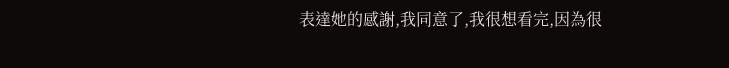表達她的感謝,我同意了,我很想看完,因為很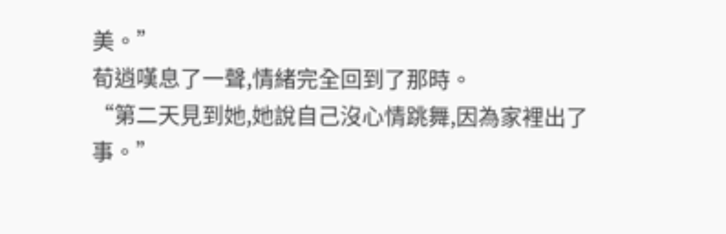美。”
荀逍嘆息了一聲,情緒完全回到了那時。
“第二天見到她,她說自己沒心情跳舞,因為家裡出了事。”